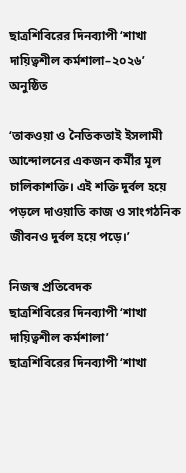ছাত্রশিবিরের দিনব্যাপী ‘শাখা দায়িত্বশীল কর্মশালা–২০২৬’ অনুষ্ঠিত

‘তাকওয়া ও নৈতিকতাই ইসলামী আন্দোলনের একজন কর্মীর মূল চালিকাশক্তি। এই শক্তি দুর্বল হয়ে পড়লে দাওয়াতি কাজ ও সাংগঠনিক জীবনও দুর্বল হয়ে পড়ে।’

নিজস্ব প্রতিবেদক
ছাত্রশিবিরের দিনব্যাপী ‘শাখা দায়িত্বশীল কর্মশালা’
ছাত্রশিবিরের দিনব্যাপী ‘শাখা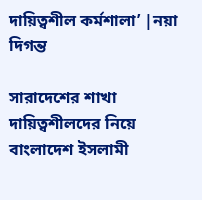দায়িত্বশীল কর্মশালা’ |নয়া দিগন্ত

সারাদেশের শাখা দায়িত্বশীলদের নিয়ে বাংলাদেশ ইসলামী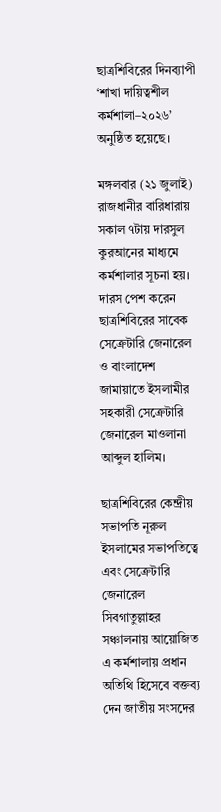ছাত্রশিবিরের দিনব্যাপী ‘শাখা দায়িত্বশীল কর্মশালা–২০২৬’ অনুষ্ঠিত হয়েছে।

মঙ্গলবার (২১ জুলাই) রাজধানীর বারিধারায় সকাল ৭টায় দারসুল কুরআনের মাধ্যমে কর্মশালার সূচনা হয়। দারস পেশ করেন ছাত্রশিবিরের সাবেক সেক্রেটারি জেনারেল ও বাংলাদেশ জামায়াতে ইসলামীর সহকারী সেক্রেটারি জেনারেল মাওলানা আব্দুল হালিম।

ছাত্রশিবিরের কেন্দ্রীয় সভাপতি নূরুল ইসলামের সভাপতিত্বে এবং সেক্রেটারি জেনারেল সিবগাতুল্লাহর সঞ্চালনায় আয়োজিত এ কর্মশালায় প্রধান অতিথি হিসেবে বক্তব্য দেন জাতীয় সংসদের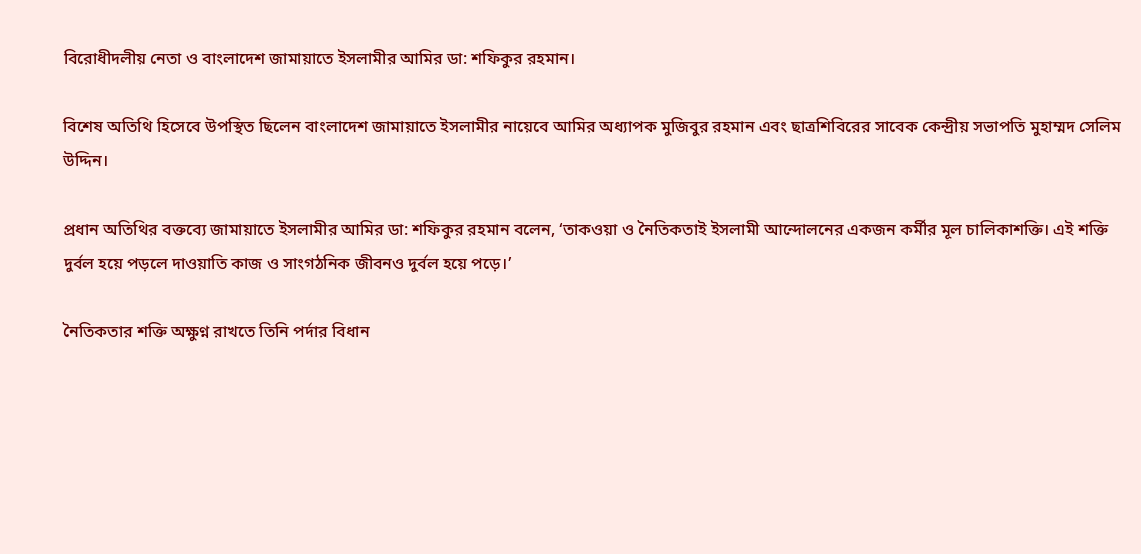বিরোধীদলীয় নেতা ও বাংলাদেশ জামায়াতে ইসলামীর আমির ডা: শফিকুর রহমান।

বিশেষ অতিথি হিসেবে উপস্থিত ছিলেন বাংলাদেশ জামায়াতে ইসলামীর নায়েবে আমির অধ্যাপক মুজিবুর রহমান এবং ছাত্রশিবিরের সাবেক কেন্দ্রীয় সভাপতি মুহাম্মদ সেলিম উদ্দিন।

প্রধান অতিথির বক্তব্যে জামায়াতে ইসলামীর আমির ডা: শফিকুর রহমান বলেন, ‘তাকওয়া ও নৈতিকতাই ইসলামী আন্দোলনের একজন কর্মীর মূল চালিকাশক্তি। এই শক্তি দুর্বল হয়ে পড়লে দাওয়াতি কাজ ও সাংগঠনিক জীবনও দুর্বল হয়ে পড়ে।’

নৈতিকতার শক্তি অক্ষুণ্ন রাখতে তিনি পর্দার বিধান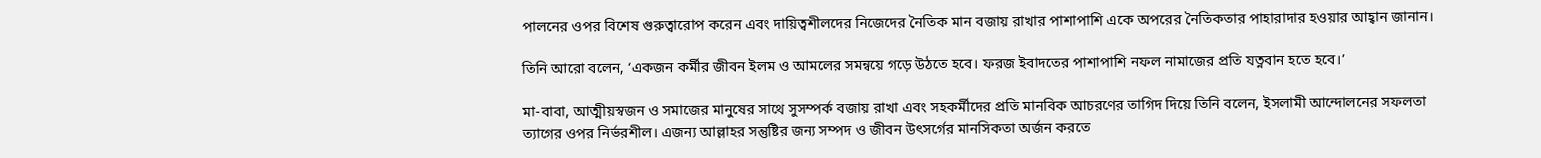পালনের ওপর বিশেষ গুরুত্বারোপ করেন এবং দায়িত্বশীলদের নিজেদের নৈতিক মান বজায় রাখার পাশাপাশি একে অপরের নৈতিকতার পাহারাদার হওয়ার আহ্বান জানান।

তিনি আরো বলেন, ‘একজন কর্মীর জীবন ইলম ও আমলের সমন্বয়ে গড়ে উঠতে হবে। ফরজ ইবাদতের পাশাপাশি নফল নামাজের প্রতি যত্নবান হতে হবে।’

মা-বাবা, আত্মীয়স্বজন ও সমাজের মানুষের সাথে সুসম্পর্ক বজায় রাখা এবং সহকর্মীদের প্রতি মানবিক আচরণের তাগিদ দিয়ে তিনি বলেন, ইসলামী আন্দোলনের সফলতা ত্যাগের ওপর নির্ভরশীল। এজন্য আল্লাহর সন্তুষ্টির জন্য সম্পদ ও জীবন উৎসর্গের মানসিকতা অর্জন করতে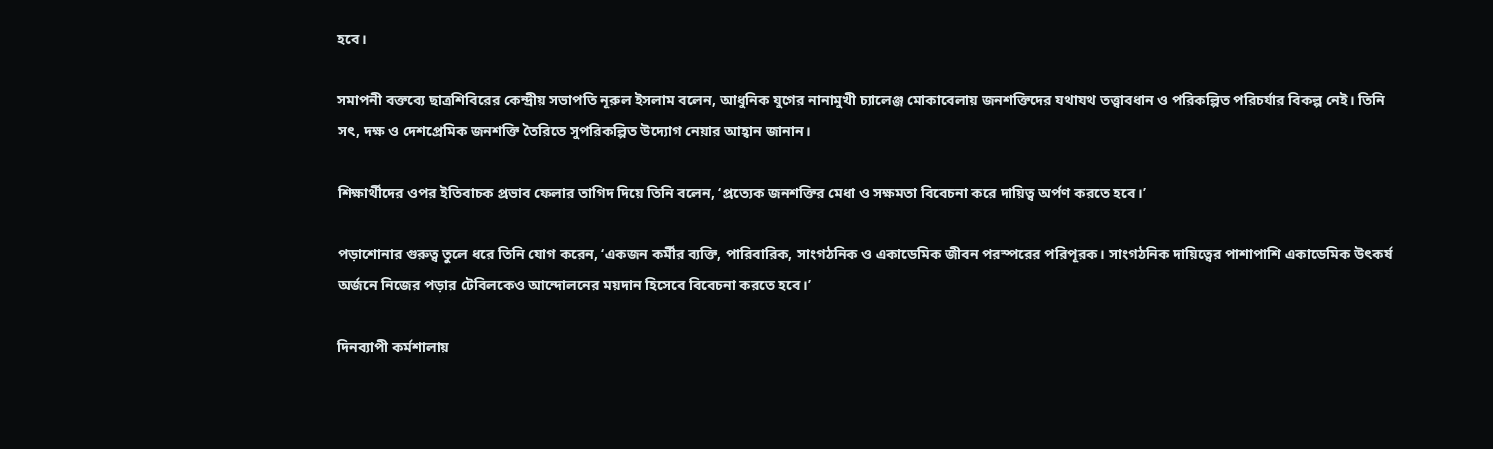হবে।

সমাপনী বক্তব্যে ছাত্রশিবিরের কেন্দ্রীয় সভাপতি নূরুল ইসলাম বলেন, আধুনিক যুগের নানামুখী চ্যালেঞ্জ মোকাবেলায় জনশক্তিদের যথাযথ তত্ত্বাবধান ও পরিকল্পিত পরিচর্যার বিকল্প নেই। তিনি সৎ, দক্ষ ও দেশপ্রেমিক জনশক্তি তৈরিতে সুপরিকল্পিত উদ্যোগ নেয়ার আহ্বান জানান।

শিক্ষার্থীদের ওপর ইতিবাচক প্রভাব ফেলার তাগিদ দিয়ে তিনি বলেন, ‘প্রত্যেক জনশক্তির মেধা ও সক্ষমতা বিবেচনা করে দায়িত্ব অর্পণ করতে হবে।’

পড়াশোনার গুরুত্ব তুলে ধরে তিনি যোগ করেন, ‘একজন কর্মীর ব্যক্তি, পারিবারিক, সাংগঠনিক ও একাডেমিক জীবন পরস্পরের পরিপূরক। সাংগঠনিক দায়িত্বের পাশাপাশি একাডেমিক উৎকর্ষ অর্জনে নিজের পড়ার টেবিলকেও আন্দোলনের ময়দান হিসেবে বিবেচনা করতে হবে।’

দিনব্যাপী কর্মশালায়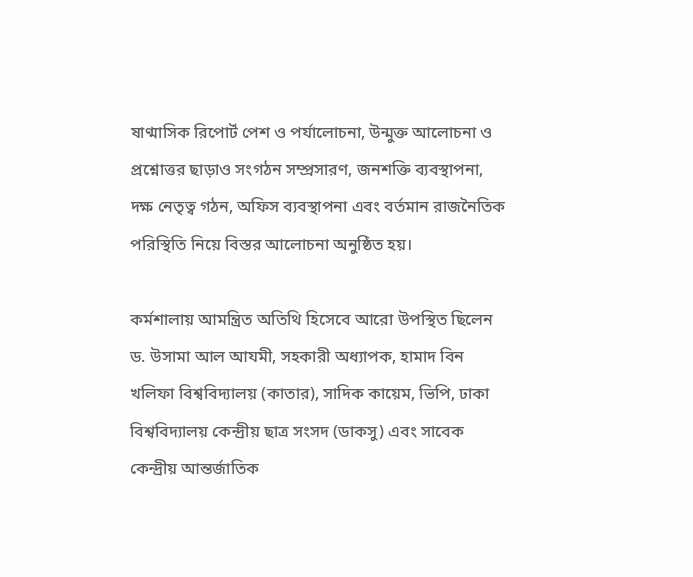ষাণ্মাসিক রিপোর্ট পেশ ও পর্যালোচনা, উন্মুক্ত আলোচনা ও প্রশ্নোত্তর ছাড়াও সংগঠন সম্প্রসারণ, জনশক্তি ব্যবস্থাপনা, দক্ষ নেতৃত্ব গঠন, অফিস ব্যবস্থাপনা এবং বর্তমান রাজনৈতিক পরিস্থিতি নিয়ে বিস্তর আলোচনা অনুষ্ঠিত হয়।

কর্মশালায় আমন্ত্রিত অতিথি হিসেবে আরো উপস্থিত ছিলেন ড. উসামা আল আযমী, সহকারী অধ্যাপক, হামাদ বিন খলিফা বিশ্ববিদ্যালয় (কাতার), সাদিক কায়েম, ভিপি, ঢাকা বিশ্ববিদ্যালয় কেন্দ্রীয় ছাত্র সংসদ (ডাকসু) এবং সাবেক কেন্দ্রীয় আন্তর্জাতিক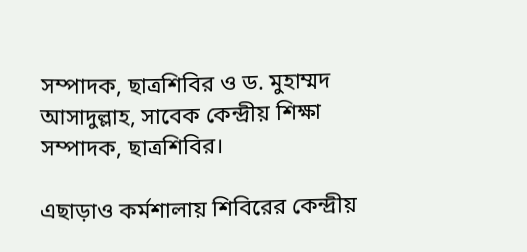সম্পাদক, ছাত্রশিবির ও ড. মুহাম্মদ আসাদুল্লাহ, সাবেক কেন্দ্রীয় শিক্ষা সম্পাদক, ছাত্রশিবির।

এছাড়াও কর্মশালায় শিবিরের কেন্দ্রীয়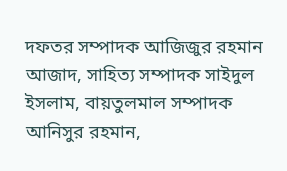দফতর সম্পাদক আজিজুর রহমান আজাদ, সাহিত্য সম্পাদক সাইদুল ইসলাম, বায়তুলমাল সম্পাদক আনিসুর রহমান,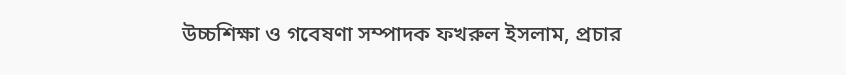উচ্চশিক্ষা ও গবেষণা সম্পাদক ফখরুল ইসলাম, প্রচার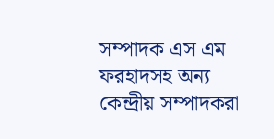সম্পাদক এস এম ফরহাদসহ অন্য কেন্দ্রীয় সম্পাদকরা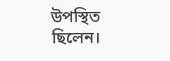উপস্থিত ছিলেন।